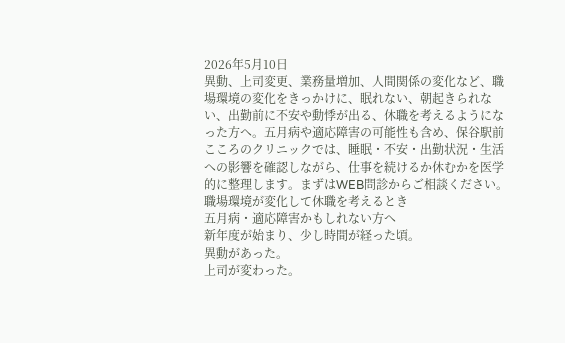2026年5月10日
異動、上司変更、業務量増加、人間関係の変化など、職場環境の変化をきっかけに、眠れない、朝起きられない、出勤前に不安や動悸が出る、休職を考えるようになった方へ。五月病や適応障害の可能性も含め、保谷駅前こころのクリニックでは、睡眠・不安・出勤状況・生活への影響を確認しながら、仕事を続けるか休むかを医学的に整理します。まずはWEB問診からご相談ください。
職場環境が変化して休職を考えるとき
五月病・適応障害かもしれない方へ
新年度が始まり、少し時間が経った頃。
異動があった。
上司が変わった。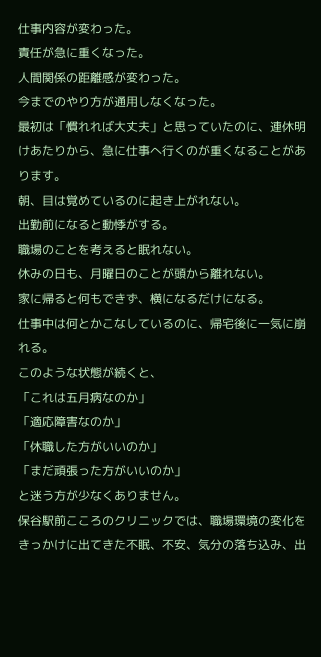仕事内容が変わった。
責任が急に重くなった。
人間関係の距離感が変わった。
今までのやり方が通用しなくなった。
最初は「慣れれば大丈夫」と思っていたのに、連休明けあたりから、急に仕事へ行くのが重くなることがあります。
朝、目は覚めているのに起き上がれない。
出勤前になると動悸がする。
職場のことを考えると眠れない。
休みの日も、月曜日のことが頭から離れない。
家に帰ると何もできず、横になるだけになる。
仕事中は何とかこなしているのに、帰宅後に一気に崩れる。
このような状態が続くと、
「これは五月病なのか」
「適応障害なのか」
「休職した方がいいのか」
「まだ頑張った方がいいのか」
と迷う方が少なくありません。
保谷駅前こころのクリニックでは、職場環境の変化をきっかけに出てきた不眠、不安、気分の落ち込み、出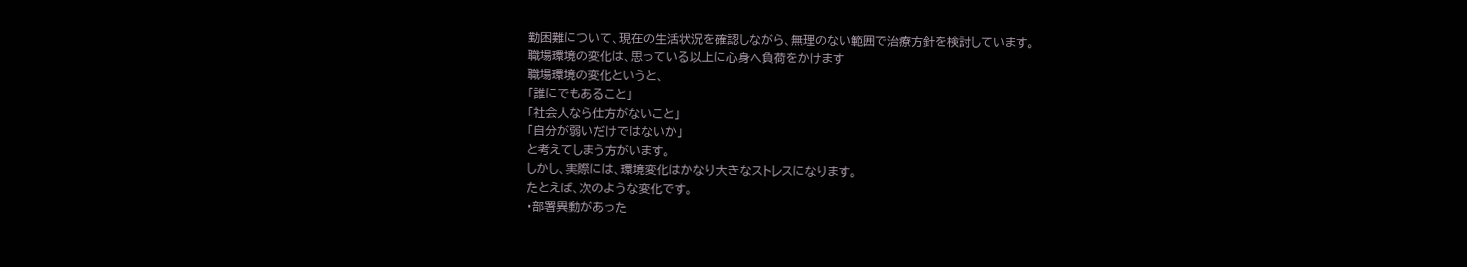勤困難について、現在の生活状況を確認しながら、無理のない範囲で治療方針を検討しています。
職場環境の変化は、思っている以上に心身へ負荷をかけます
職場環境の変化というと、
「誰にでもあること」
「社会人なら仕方がないこと」
「自分が弱いだけではないか」
と考えてしまう方がいます。
しかし、実際には、環境変化はかなり大きなストレスになります。
たとえば、次のような変化です。
・部署異動があった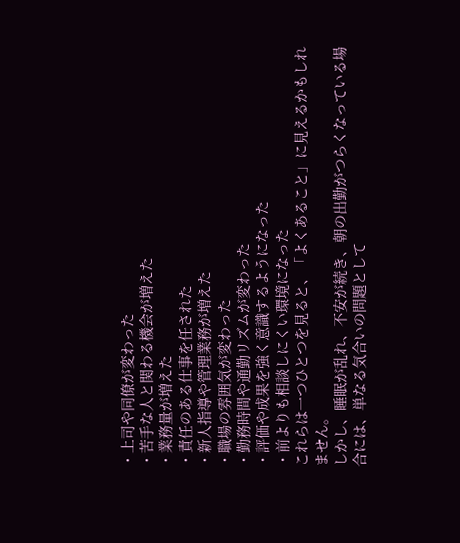・上司や同僚が変わった
・苦手な人と関わる機会が増えた
・業務量が増えた
・責任のある仕事を任された
・新人指導や管理業務が増えた
・職場の雰囲気が変わった
・勤務時間や通勤リズムが変わった
・評価や成果を強く意識するようになった
・前よりも相談しにくい環境になった
これらは一つひとつを見ると、「よくあること」に見えるかもしれません。
しかし、睡眠が乱れ、不安が続き、朝の出勤がつらくなっている場合には、単なる気合いの問題として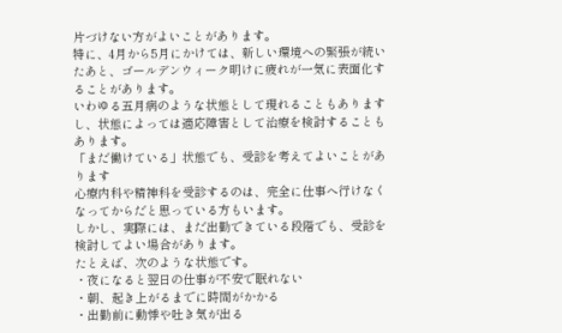片づけない方がよいことがあります。
特に、4月から5月にかけては、新しい環境への緊張が続いたあと、ゴールデンウィーク明けに疲れが一気に表面化することがあります。
いわゆる五月病のような状態として現れることもありますし、状態によっては適応障害として治療を検討することもあります。
「まだ働けている」状態でも、受診を考えてよいことがあります
心療内科や精神科を受診するのは、完全に仕事へ行けなくなってからだと思っている方もいます。
しかし、実際には、まだ出勤できている段階でも、受診を検討してよい場合があります。
たとえば、次のような状態です。
・夜になると翌日の仕事が不安で眠れない
・朝、起き上がるまでに時間がかかる
・出勤前に動悸や吐き気が出る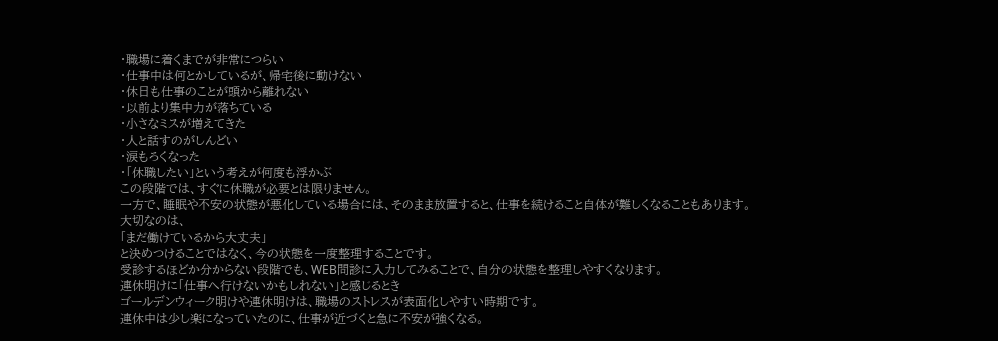・職場に着くまでが非常につらい
・仕事中は何とかしているが、帰宅後に動けない
・休日も仕事のことが頭から離れない
・以前より集中力が落ちている
・小さなミスが増えてきた
・人と話すのがしんどい
・涙もろくなった
・「休職したい」という考えが何度も浮かぶ
この段階では、すぐに休職が必要とは限りません。
一方で、睡眠や不安の状態が悪化している場合には、そのまま放置すると、仕事を続けること自体が難しくなることもあります。
大切なのは、
「まだ働けているから大丈夫」
と決めつけることではなく、今の状態を一度整理することです。
受診するほどか分からない段階でも、WEB問診に入力してみることで、自分の状態を整理しやすくなります。
連休明けに「仕事へ行けないかもしれない」と感じるとき
ゴールデンウィーク明けや連休明けは、職場のストレスが表面化しやすい時期です。
連休中は少し楽になっていたのに、仕事が近づくと急に不安が強くなる。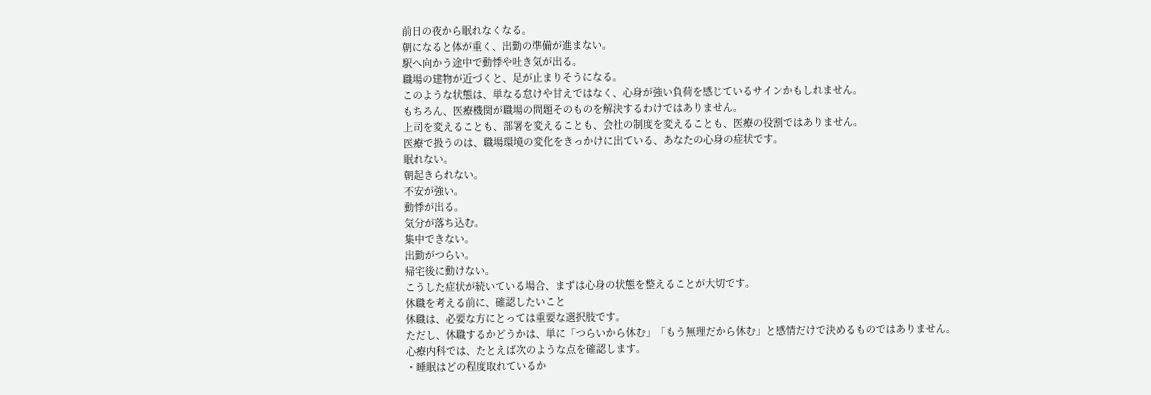前日の夜から眠れなくなる。
朝になると体が重く、出勤の準備が進まない。
駅へ向かう途中で動悸や吐き気が出る。
職場の建物が近づくと、足が止まりそうになる。
このような状態は、単なる怠けや甘えではなく、心身が強い負荷を感じているサインかもしれません。
もちろん、医療機関が職場の問題そのものを解決するわけではありません。
上司を変えることも、部署を変えることも、会社の制度を変えることも、医療の役割ではありません。
医療で扱うのは、職場環境の変化をきっかけに出ている、あなたの心身の症状です。
眠れない。
朝起きられない。
不安が強い。
動悸が出る。
気分が落ち込む。
集中できない。
出勤がつらい。
帰宅後に動けない。
こうした症状が続いている場合、まずは心身の状態を整えることが大切です。
休職を考える前に、確認したいこと
休職は、必要な方にとっては重要な選択肢です。
ただし、休職するかどうかは、単に「つらいから休む」「もう無理だから休む」と感情だけで決めるものではありません。
心療内科では、たとえば次のような点を確認します。
・睡眠はどの程度取れているか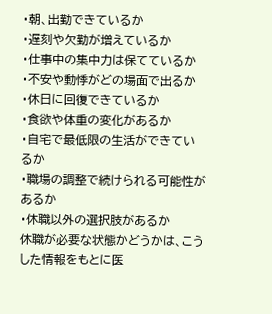・朝、出勤できているか
・遅刻や欠勤が増えているか
・仕事中の集中力は保てているか
・不安や動悸がどの場面で出るか
・休日に回復できているか
・食欲や体重の変化があるか
・自宅で最低限の生活ができているか
・職場の調整で続けられる可能性があるか
・休職以外の選択肢があるか
休職が必要な状態かどうかは、こうした情報をもとに医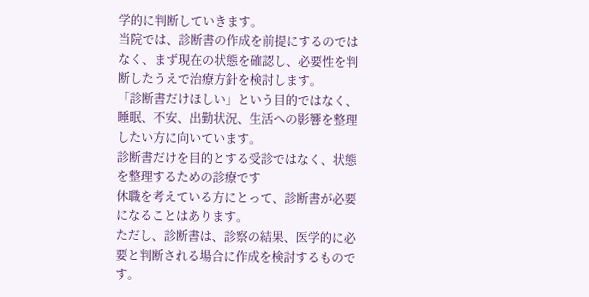学的に判断していきます。
当院では、診断書の作成を前提にするのではなく、まず現在の状態を確認し、必要性を判断したうえで治療方針を検討します。
「診断書だけほしい」という目的ではなく、睡眠、不安、出勤状況、生活への影響を整理したい方に向いています。
診断書だけを目的とする受診ではなく、状態を整理するための診療です
休職を考えている方にとって、診断書が必要になることはあります。
ただし、診断書は、診察の結果、医学的に必要と判断される場合に作成を検討するものです。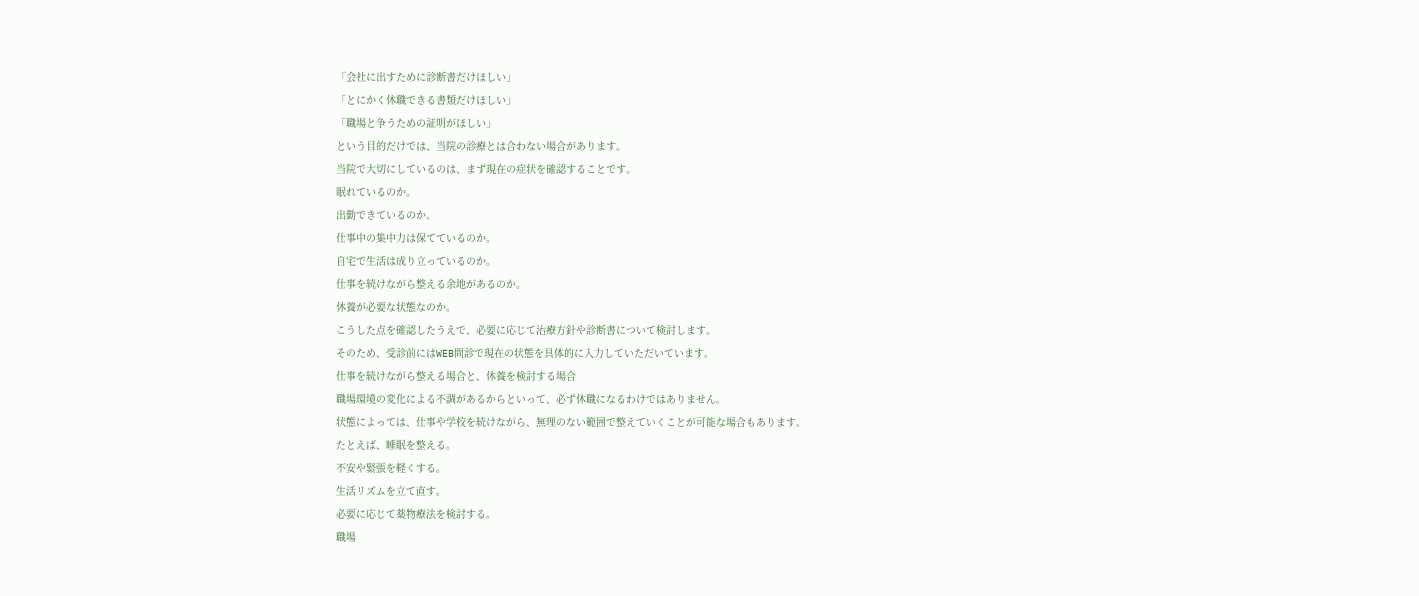「会社に出すために診断書だけほしい」
「とにかく休職できる書類だけほしい」
「職場と争うための証明がほしい」
という目的だけでは、当院の診療とは合わない場合があります。
当院で大切にしているのは、まず現在の症状を確認することです。
眠れているのか。
出勤できているのか。
仕事中の集中力は保てているのか。
自宅で生活は成り立っているのか。
仕事を続けながら整える余地があるのか。
休養が必要な状態なのか。
こうした点を確認したうえで、必要に応じて治療方針や診断書について検討します。
そのため、受診前にはWEB問診で現在の状態を具体的に入力していただいています。
仕事を続けながら整える場合と、休養を検討する場合
職場環境の変化による不調があるからといって、必ず休職になるわけではありません。
状態によっては、仕事や学校を続けながら、無理のない範囲で整えていくことが可能な場合もあります。
たとえば、睡眠を整える。
不安や緊張を軽くする。
生活リズムを立て直す。
必要に応じて薬物療法を検討する。
職場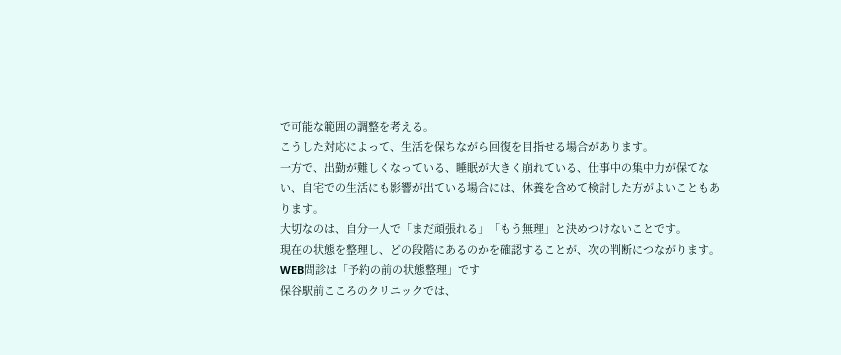で可能な範囲の調整を考える。
こうした対応によって、生活を保ちながら回復を目指せる場合があります。
一方で、出勤が難しくなっている、睡眠が大きく崩れている、仕事中の集中力が保てない、自宅での生活にも影響が出ている場合には、休養を含めて検討した方がよいこともあります。
大切なのは、自分一人で「まだ頑張れる」「もう無理」と決めつけないことです。
現在の状態を整理し、どの段階にあるのかを確認することが、次の判断につながります。
WEB問診は「予約の前の状態整理」です
保谷駅前こころのクリニックでは、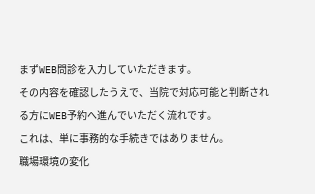まずWEB問診を入力していただきます。
その内容を確認したうえで、当院で対応可能と判断される方にWEB予約へ進んでいただく流れです。
これは、単に事務的な手続きではありません。
職場環境の変化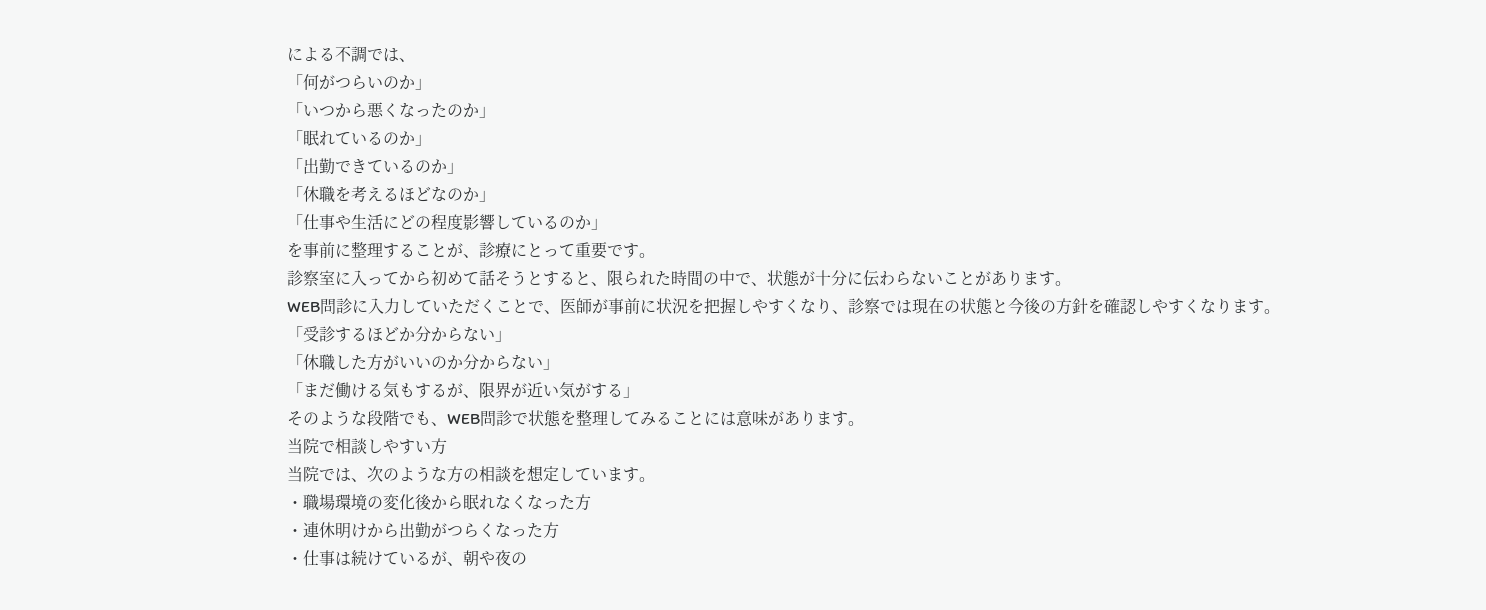による不調では、
「何がつらいのか」
「いつから悪くなったのか」
「眠れているのか」
「出勤できているのか」
「休職を考えるほどなのか」
「仕事や生活にどの程度影響しているのか」
を事前に整理することが、診療にとって重要です。
診察室に入ってから初めて話そうとすると、限られた時間の中で、状態が十分に伝わらないことがあります。
WEB問診に入力していただくことで、医師が事前に状況を把握しやすくなり、診察では現在の状態と今後の方針を確認しやすくなります。
「受診するほどか分からない」
「休職した方がいいのか分からない」
「まだ働ける気もするが、限界が近い気がする」
そのような段階でも、WEB問診で状態を整理してみることには意味があります。
当院で相談しやすい方
当院では、次のような方の相談を想定しています。
・職場環境の変化後から眠れなくなった方
・連休明けから出勤がつらくなった方
・仕事は続けているが、朝や夜の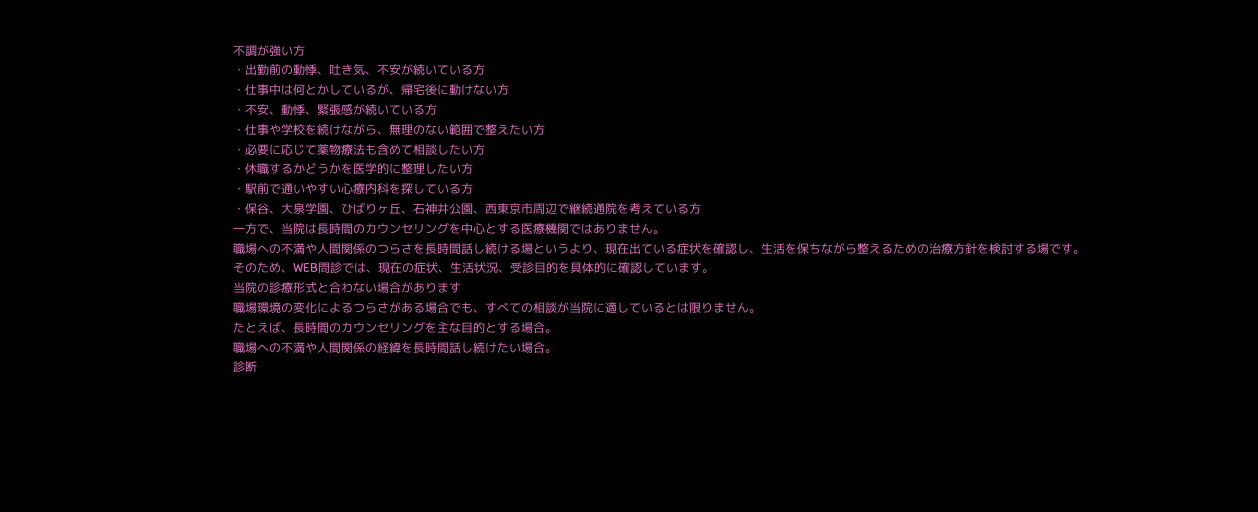不調が強い方
・出勤前の動悸、吐き気、不安が続いている方
・仕事中は何とかしているが、帰宅後に動けない方
・不安、動悸、緊張感が続いている方
・仕事や学校を続けながら、無理のない範囲で整えたい方
・必要に応じて薬物療法も含めて相談したい方
・休職するかどうかを医学的に整理したい方
・駅前で通いやすい心療内科を探している方
・保谷、大泉学園、ひばりヶ丘、石神井公園、西東京市周辺で継続通院を考えている方
一方で、当院は長時間のカウンセリングを中心とする医療機関ではありません。
職場への不満や人間関係のつらさを長時間話し続ける場というより、現在出ている症状を確認し、生活を保ちながら整えるための治療方針を検討する場です。
そのため、WEB問診では、現在の症状、生活状況、受診目的を具体的に確認しています。
当院の診療形式と合わない場合があります
職場環境の変化によるつらさがある場合でも、すべての相談が当院に適しているとは限りません。
たとえば、長時間のカウンセリングを主な目的とする場合。
職場への不満や人間関係の経緯を長時間話し続けたい場合。
診断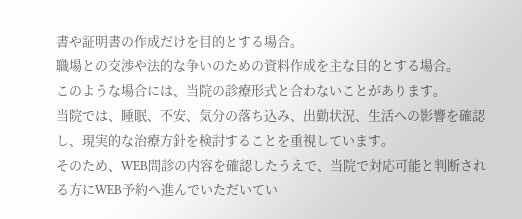書や証明書の作成だけを目的とする場合。
職場との交渉や法的な争いのための資料作成を主な目的とする場合。
このような場合には、当院の診療形式と合わないことがあります。
当院では、睡眠、不安、気分の落ち込み、出勤状況、生活への影響を確認し、現実的な治療方針を検討することを重視しています。
そのため、WEB問診の内容を確認したうえで、当院で対応可能と判断される方にWEB予約へ進んでいただいてい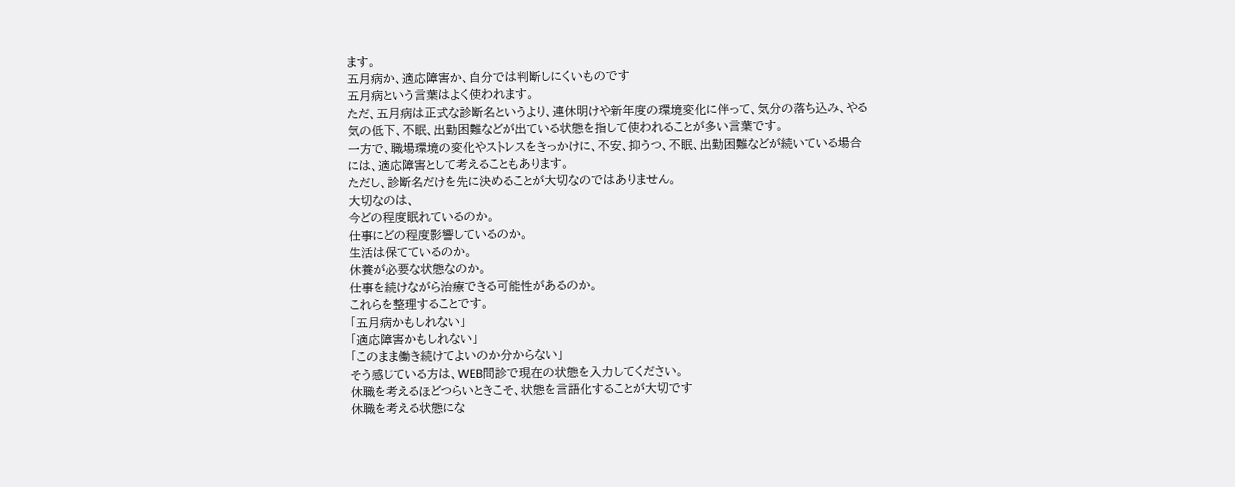ます。
五月病か、適応障害か、自分では判断しにくいものです
五月病という言葉はよく使われます。
ただ、五月病は正式な診断名というより、連休明けや新年度の環境変化に伴って、気分の落ち込み、やる気の低下、不眠、出勤困難などが出ている状態を指して使われることが多い言葉です。
一方で、職場環境の変化やストレスをきっかけに、不安、抑うつ、不眠、出勤困難などが続いている場合には、適応障害として考えることもあります。
ただし、診断名だけを先に決めることが大切なのではありません。
大切なのは、
今どの程度眠れているのか。
仕事にどの程度影響しているのか。
生活は保てているのか。
休養が必要な状態なのか。
仕事を続けながら治療できる可能性があるのか。
これらを整理することです。
「五月病かもしれない」
「適応障害かもしれない」
「このまま働き続けてよいのか分からない」
そう感じている方は、WEB問診で現在の状態を入力してください。
休職を考えるほどつらいときこそ、状態を言語化することが大切です
休職を考える状態にな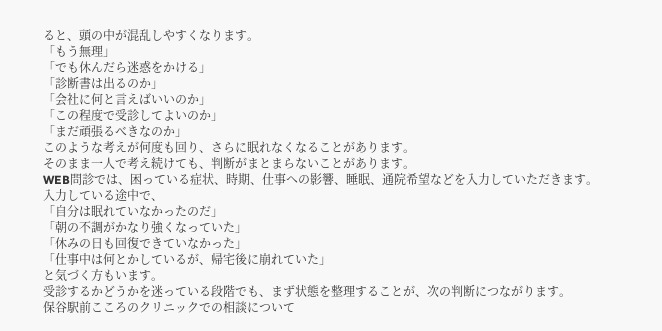ると、頭の中が混乱しやすくなります。
「もう無理」
「でも休んだら迷惑をかける」
「診断書は出るのか」
「会社に何と言えばいいのか」
「この程度で受診してよいのか」
「まだ頑張るべきなのか」
このような考えが何度も回り、さらに眠れなくなることがあります。
そのまま一人で考え続けても、判断がまとまらないことがあります。
WEB問診では、困っている症状、時期、仕事への影響、睡眠、通院希望などを入力していただきます。
入力している途中で、
「自分は眠れていなかったのだ」
「朝の不調がかなり強くなっていた」
「休みの日も回復できていなかった」
「仕事中は何とかしているが、帰宅後に崩れていた」
と気づく方もいます。
受診するかどうかを迷っている段階でも、まず状態を整理することが、次の判断につながります。
保谷駅前こころのクリニックでの相談について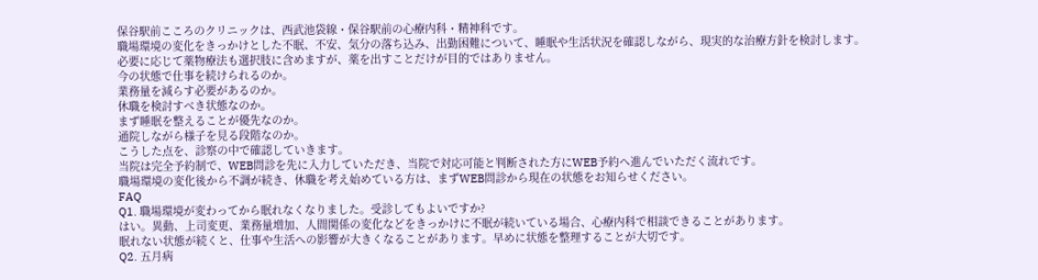保谷駅前こころのクリニックは、西武池袋線・保谷駅前の心療内科・精神科です。
職場環境の変化をきっかけとした不眠、不安、気分の落ち込み、出勤困難について、睡眠や生活状況を確認しながら、現実的な治療方針を検討します。
必要に応じて薬物療法も選択肢に含めますが、薬を出すことだけが目的ではありません。
今の状態で仕事を続けられるのか。
業務量を減らす必要があるのか。
休職を検討すべき状態なのか。
まず睡眠を整えることが優先なのか。
通院しながら様子を見る段階なのか。
こうした点を、診察の中で確認していきます。
当院は完全予約制で、WEB問診を先に入力していただき、当院で対応可能と判断された方にWEB予約へ進んでいただく流れです。
職場環境の変化後から不調が続き、休職を考え始めている方は、まずWEB問診から現在の状態をお知らせください。
FAQ
Q1. 職場環境が変わってから眠れなくなりました。受診してもよいですか?
はい。異動、上司変更、業務量増加、人間関係の変化などをきっかけに不眠が続いている場合、心療内科で相談できることがあります。
眠れない状態が続くと、仕事や生活への影響が大きくなることがあります。早めに状態を整理することが大切です。
Q2. 五月病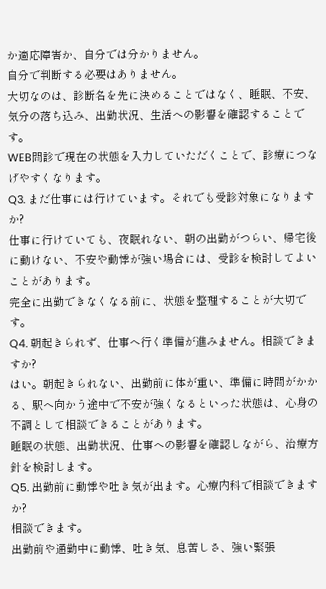か適応障害か、自分では分かりません。
自分で判断する必要はありません。
大切なのは、診断名を先に決めることではなく、睡眠、不安、気分の落ち込み、出勤状況、生活への影響を確認することです。
WEB問診で現在の状態を入力していただくことで、診療につなげやすくなります。
Q3. まだ仕事には行けています。それでも受診対象になりますか?
仕事に行けていても、夜眠れない、朝の出勤がつらい、帰宅後に動けない、不安や動悸が強い場合には、受診を検討してよいことがあります。
完全に出勤できなくなる前に、状態を整理することが大切です。
Q4. 朝起きられず、仕事へ行く準備が進みません。相談できますか?
はい。朝起きられない、出勤前に体が重い、準備に時間がかかる、駅へ向かう途中で不安が強くなるといった状態は、心身の不調として相談できることがあります。
睡眠の状態、出勤状況、仕事への影響を確認しながら、治療方針を検討します。
Q5. 出勤前に動悸や吐き気が出ます。心療内科で相談できますか?
相談できます。
出勤前や通勤中に動悸、吐き気、息苦しさ、強い緊張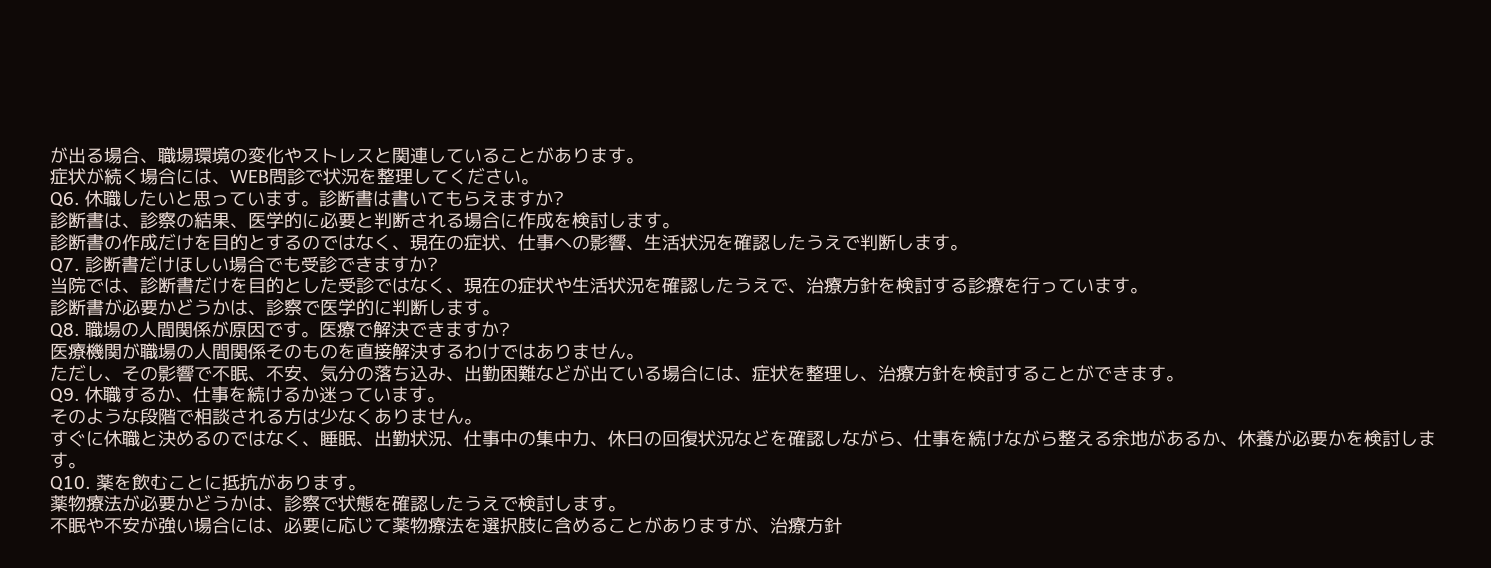が出る場合、職場環境の変化やストレスと関連していることがあります。
症状が続く場合には、WEB問診で状況を整理してください。
Q6. 休職したいと思っています。診断書は書いてもらえますか?
診断書は、診察の結果、医学的に必要と判断される場合に作成を検討します。
診断書の作成だけを目的とするのではなく、現在の症状、仕事への影響、生活状況を確認したうえで判断します。
Q7. 診断書だけほしい場合でも受診できますか?
当院では、診断書だけを目的とした受診ではなく、現在の症状や生活状況を確認したうえで、治療方針を検討する診療を行っています。
診断書が必要かどうかは、診察で医学的に判断します。
Q8. 職場の人間関係が原因です。医療で解決できますか?
医療機関が職場の人間関係そのものを直接解決するわけではありません。
ただし、その影響で不眠、不安、気分の落ち込み、出勤困難などが出ている場合には、症状を整理し、治療方針を検討することができます。
Q9. 休職するか、仕事を続けるか迷っています。
そのような段階で相談される方は少なくありません。
すぐに休職と決めるのではなく、睡眠、出勤状況、仕事中の集中力、休日の回復状況などを確認しながら、仕事を続けながら整える余地があるか、休養が必要かを検討します。
Q10. 薬を飲むことに抵抗があります。
薬物療法が必要かどうかは、診察で状態を確認したうえで検討します。
不眠や不安が強い場合には、必要に応じて薬物療法を選択肢に含めることがありますが、治療方針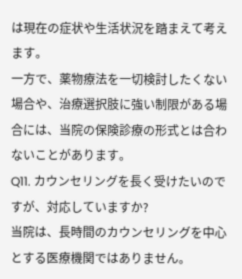は現在の症状や生活状況を踏まえて考えます。
一方で、薬物療法を一切検討したくない場合や、治療選択肢に強い制限がある場合には、当院の保険診療の形式とは合わないことがあります。
Q11. カウンセリングを長く受けたいのですが、対応していますか?
当院は、長時間のカウンセリングを中心とする医療機関ではありません。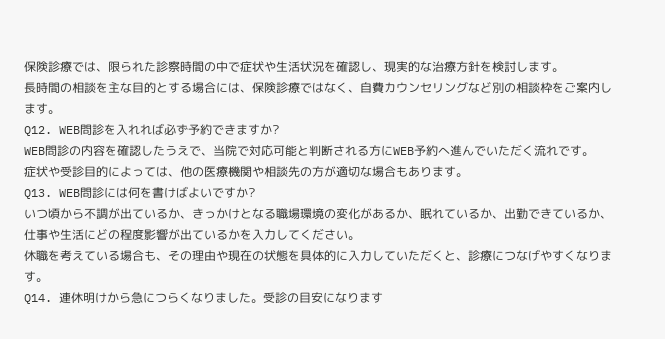保険診療では、限られた診察時間の中で症状や生活状況を確認し、現実的な治療方針を検討します。
長時間の相談を主な目的とする場合には、保険診療ではなく、自費カウンセリングなど別の相談枠をご案内します。
Q12. WEB問診を入れれば必ず予約できますか?
WEB問診の内容を確認したうえで、当院で対応可能と判断される方にWEB予約へ進んでいただく流れです。
症状や受診目的によっては、他の医療機関や相談先の方が適切な場合もあります。
Q13. WEB問診には何を書けばよいですか?
いつ頃から不調が出ているか、きっかけとなる職場環境の変化があるか、眠れているか、出勤できているか、仕事や生活にどの程度影響が出ているかを入力してください。
休職を考えている場合も、その理由や現在の状態を具体的に入力していただくと、診療につなげやすくなります。
Q14. 連休明けから急につらくなりました。受診の目安になります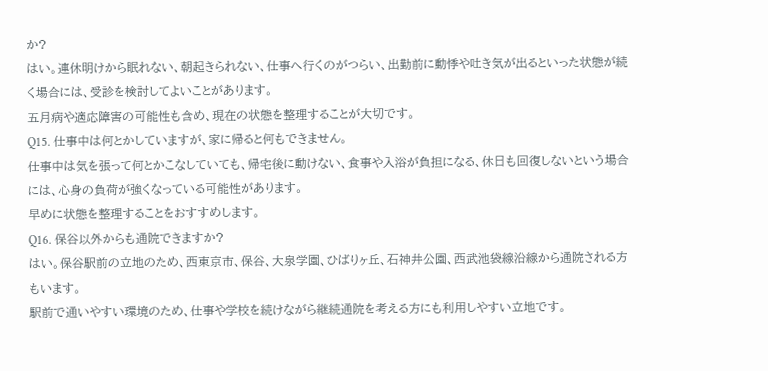か?
はい。連休明けから眠れない、朝起きられない、仕事へ行くのがつらい、出勤前に動悸や吐き気が出るといった状態が続く場合には、受診を検討してよいことがあります。
五月病や適応障害の可能性も含め、現在の状態を整理することが大切です。
Q15. 仕事中は何とかしていますが、家に帰ると何もできません。
仕事中は気を張って何とかこなしていても、帰宅後に動けない、食事や入浴が負担になる、休日も回復しないという場合には、心身の負荷が強くなっている可能性があります。
早めに状態を整理することをおすすめします。
Q16. 保谷以外からも通院できますか?
はい。保谷駅前の立地のため、西東京市、保谷、大泉学園、ひばりヶ丘、石神井公園、西武池袋線沿線から通院される方もいます。
駅前で通いやすい環境のため、仕事や学校を続けながら継続通院を考える方にも利用しやすい立地です。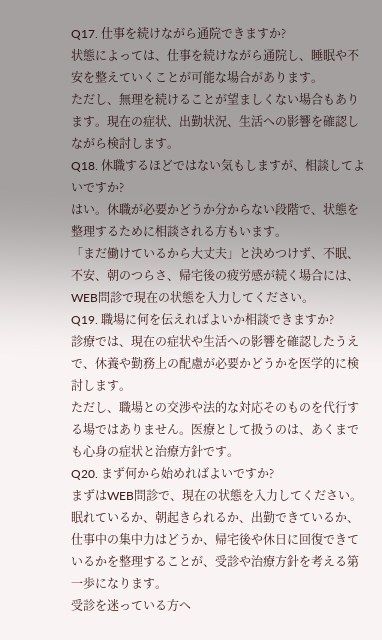Q17. 仕事を続けながら通院できますか?
状態によっては、仕事を続けながら通院し、睡眠や不安を整えていくことが可能な場合があります。
ただし、無理を続けることが望ましくない場合もあります。現在の症状、出勤状況、生活への影響を確認しながら検討します。
Q18. 休職するほどではない気もしますが、相談してよいですか?
はい。休職が必要かどうか分からない段階で、状態を整理するために相談される方もいます。
「まだ働けているから大丈夫」と決めつけず、不眠、不安、朝のつらさ、帰宅後の疲労感が続く場合には、WEB問診で現在の状態を入力してください。
Q19. 職場に何を伝えればよいか相談できますか?
診療では、現在の症状や生活への影響を確認したうえで、休養や勤務上の配慮が必要かどうかを医学的に検討します。
ただし、職場との交渉や法的な対応そのものを代行する場ではありません。医療として扱うのは、あくまでも心身の症状と治療方針です。
Q20. まず何から始めればよいですか?
まずはWEB問診で、現在の状態を入力してください。
眠れているか、朝起きられるか、出勤できているか、仕事中の集中力はどうか、帰宅後や休日に回復できているかを整理することが、受診や治療方針を考える第一歩になります。
受診を迷っている方へ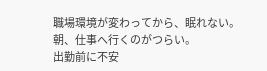職場環境が変わってから、眠れない。
朝、仕事へ行くのがつらい。
出勤前に不安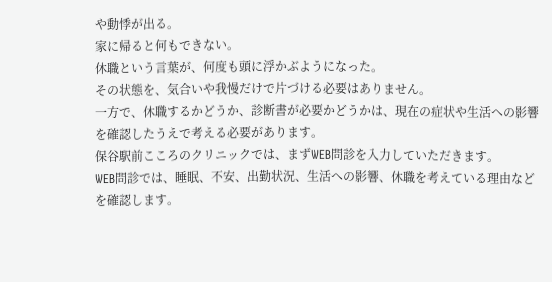や動悸が出る。
家に帰ると何もできない。
休職という言葉が、何度も頭に浮かぶようになった。
その状態を、気合いや我慢だけで片づける必要はありません。
一方で、休職するかどうか、診断書が必要かどうかは、現在の症状や生活への影響を確認したうえで考える必要があります。
保谷駅前こころのクリニックでは、まずWEB問診を入力していただきます。
WEB問診では、睡眠、不安、出勤状況、生活への影響、休職を考えている理由などを確認します。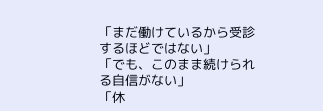「まだ働けているから受診するほどではない」
「でも、このまま続けられる自信がない」
「休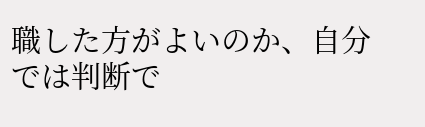職した方がよいのか、自分では判断で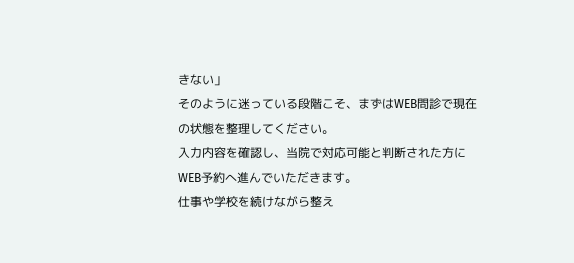きない」
そのように迷っている段階こそ、まずはWEB問診で現在の状態を整理してください。
入力内容を確認し、当院で対応可能と判断された方にWEB予約へ進んでいただきます。
仕事や学校を続けながら整え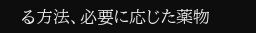る方法、必要に応じた薬物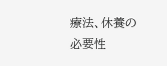療法、休養の必要性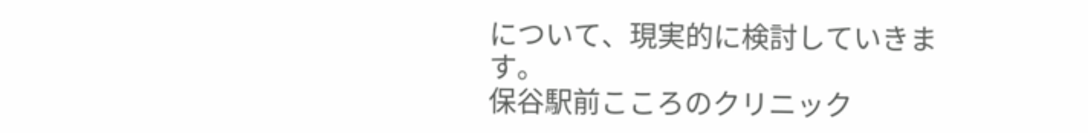について、現実的に検討していきます。
保谷駅前こころのクリニック